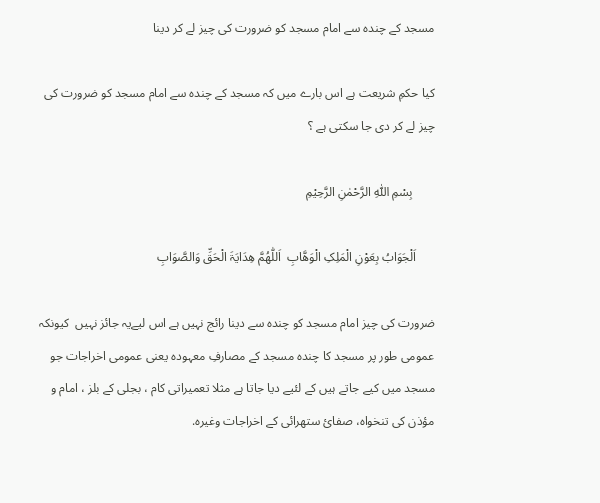مسجد کے چندہ سے امام مسجد کو ضرورت کی چیز لے کر دینا

کیا حکمِ شریعت ہے اس بارے میں کہ مسجد کے چندہ سے امام مسجد کو ضرورت کی چیز لے کر دی جا سکتی ہے ؟

       بِسْمِ اللّٰهِ الرَّحْمٰنِ الرَّحِیْمِ

      اَلْجَوَابُ بِعَوْنِ الْمَلِکِ الْوَھَّابِ  اَللّٰھُمَّ ھِدَایَۃَ الْحَقِّ وَالصَّوَابِ

ضرورت کی چیز امام مسجد کو چندہ سے دینا رائج نہیں ہے اس لیےیہ جائز نہیں  کیونکہ  عمومی طور پر مسجد کا چندہ مسجد کے مصارفِ معہودہ یعنی عمومی اخراجات جو مسجد میں کیے جاتے ہیں کے لئیے دیا جاتا ہے مثلا تعمیراتی کام ، بجلی کے بلز ، امام و مؤذن کی تنخواہ، صفائ ستھرائی کے اخراجات وغیرہ.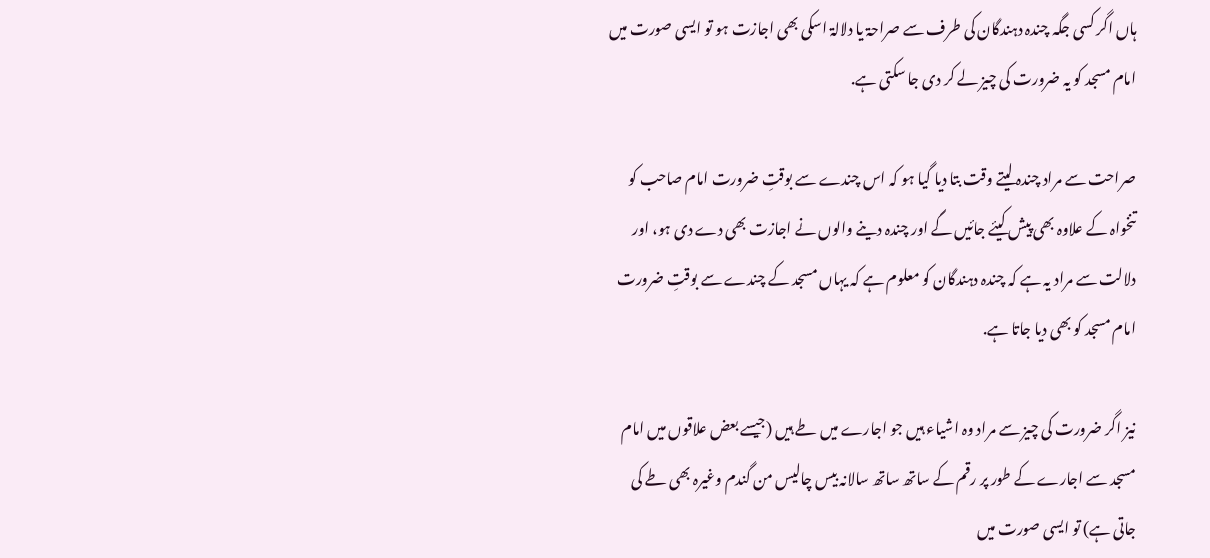ہاں اگر کسی جگہ چندہ دہندگان کی طرف سے صراحۃ یا دلالۃ اسکی بھی اجازت ہو تو ایسی صورت میں امام مسجد کو یہ ضرورت کی چیز لے کر دی جا سکتی ہے.

صراحت سے مراد چندہ لیتے وقت بتا دیا گیا ہو کہ اس چندے سے بوقتِ ضرورت امام صاحب کو تنخواہ کے علاوہ بھی پیش کیئے جائیں گے اور چندہ دینے والوں نے اجازت بھی دے دی ہو، اور دلالت سے مراد یہ ہے کہ چندہ دہندگان کو معلوم ہے کہ یہاں مسجد کے چندے سے بوقتِ ضرورت امام مسجد کو بھی دیا جاتا ہے.

نیز اگر ضرورت کی چیز سے مراد وہ اشیاء ہیں جو اجارے میں طے ہیں (جیسے بعض علاقوں میں امام مسجد سے اجارے کے طور پر رقم کے ساتھ ساتھ سالانہ بیس چالیس من گندم وغیرہ بھی طے کی جاتی ہے) تو ایسی صورت میں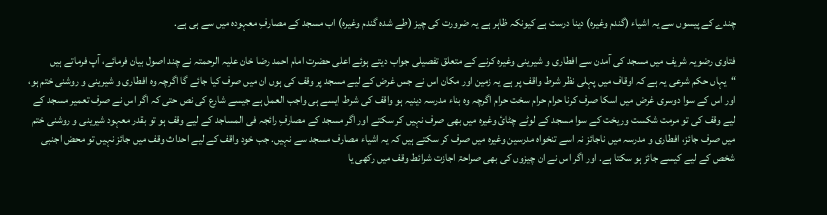چندے کے پیسوں سے یہ اشیاء (گندم وغیرہ) دینا درست ہے کیونکہ ظاہر ہے یہ ضرورت کی چیز (طے شدہ گندم وغیرہ) اب مسجد کے مصارفِ معہودہ میں سے ہی ہے.

فتاوی رضویہ شریف میں مسجد کی آمدن سے افطاری و شیرینی وغیرہ کرنے کے متعلق تفصیلی جواب دیتے ہوئے اعلی حضرت امام احمد رضا خان علیہ الرحمتہ نے چند اصول بیان فرمائے، آپ فرماتے ہیں “یہاں حکم شرعی یہ ہے کہ اوقاف میں پہلی نظر شرط واقف پر ہے یہ زمین اور مکان اس نے جس غرض کے لیے مسجد پر وقف کی ہوں ان میں صرف کیا جائے گا اگرچہ وہ افطاری و شیرینی و روشنی ختم ہو، اور اس کے سوا دوسری غرض میں اسکا صرف کرنا حرام حرام سخت حرام اگرچہ وہ بناء مدرسہ دینیہ ہو واقف کی شرط ایسے ہی واجب العمل ہے جیسے شارع کی نص حتى کہ اگر اس نے صرف تعمیر مسجد کے لیے وقف کی تو مرمت شکست وریخت کے سوا مسجد کے لوٹے چٹائ وغیرہ میں بھی صرف نہیں کر سکتے اور اگر مسجد کے مصارفِ رائجہ فی المساجد کے لیے وقف ہو تو بقدر معہود شیرینی و روشنی ختم میں صرف جائز، افطاری و مدرسہ میں ناجائز نہ اسے تنخواہ مدرسین وغیرہ میں صرف کر سکتے ہیں کہ یہ اشیاء مصارف مسجد سے نہیں. جب خود واقف کے لیے احداث وقف میں جائز نہیں تو محض اجنبی شخص کے لیے کیسے جائز ہو سکتا ہے. اور اگر اس نے ان چیزوں کی بھی صراحۃ اجازت شرائط وقف میں رکھی یا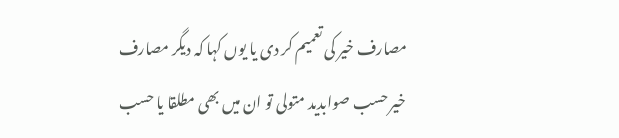مصارف خیر کی تعمیم کر دی یا یوں کہا کہ دیگر مصارف خیر حسب صوابدید متولی تو ان میں بھی مطلقا یا حسب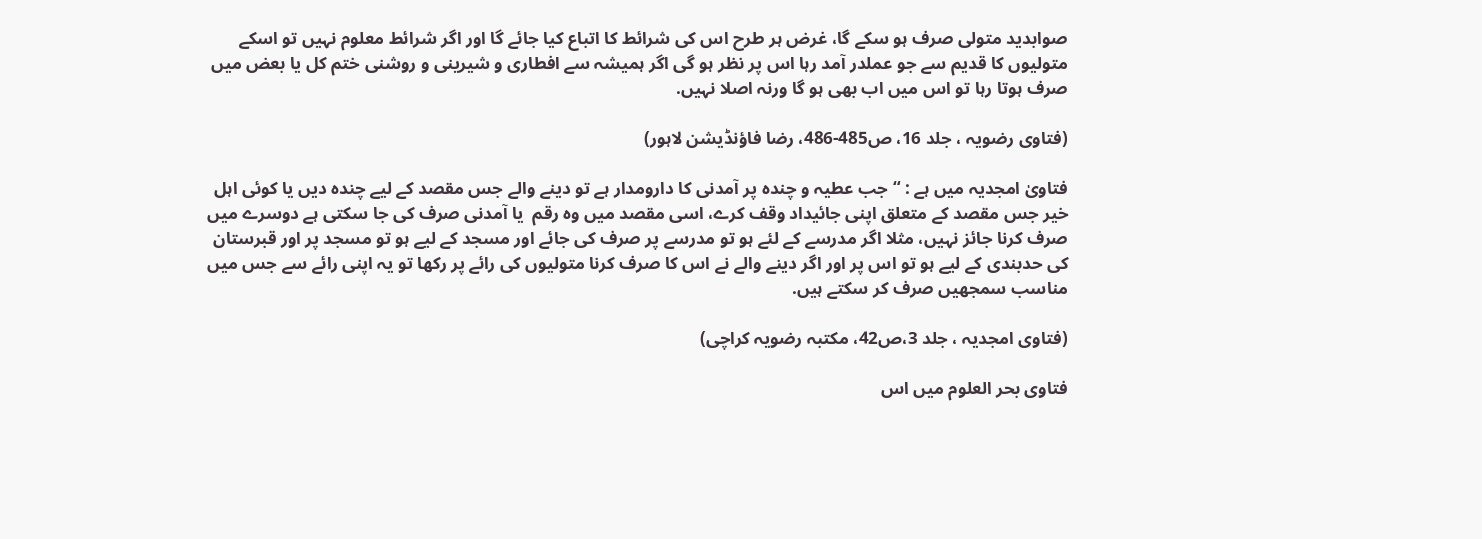صوابدید متولی صرف ہو سکے گا، غرض ہر طرح اس کی شرائط کا اتباع کیا جائے گا اور اگر شرائط معلوم نہیں تو اسکے متولیوں کا قدیم سے جو عملدر آمد رہا اس پر نظر ہو گی اگر ہمیشہ سے افطاری و شیرینی و روشنی ختم کل یا بعض میں صرف ہوتا رہا تو اس میں اب بھی ہو گا ورنہ اصلا نہیں.

(فتاوی رضویہ ، جلد 16، ص485-486، رضا فاؤنڈیشن لاہور)

فتاویٰ امجدیہ میں ہے : “جب عطیہ و چندہ پر آمدنی کا دارومدار ہے تو دینے والے جس مقصد کے لیے چندہ دیں یا کوئی اہل خیر جس مقصد کے متعلق اپنی جائیداد وقف کرے، اسی مقصد میں وہ رقم  یا آمدنی صرف کی جا سکتی ہے دوسرے میں صرف کرنا جائز نہیں، مثلا اگر مدرسے کے لئے ہو تو مدرسے پر صرف کی جائے اور مسجد کے لیے ہو تو مسجد پر اور قبرستان کی حدبندی کے لیے ہو تو اس پر اور اگر دینے والے نے اس کا صرف کرنا متولیوں کی رائے پر رکھا تو یہ اپنی رائے سے جس میں مناسب سمجھیں صرف کر سکتے ہیں.

(فتاوی امجدیہ ، جلد 3،ص42، مکتبہ رضویہ کراچی)

فتاوی بحر العلوم میں اس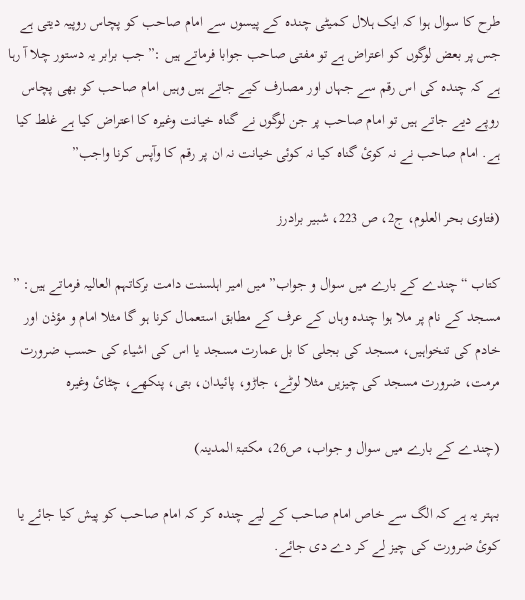طرح کا سوال ہوا کہ ایک ہلال کمیٹی چندہ کے پیسوں سے امام صاحب کو پچاس روپیہ دیتی ہے جس پر بعض لوگوں کو اعتراض ہے تو مفتی صاحب جوابا فرماتے ہیں :”جب برابر یہ دستور چلا آ رہا ہے کہ چندہ کی اس رقم سے جہاں اور مصارف کیے جاتے ہیں وہیں امام صاحب کو بھی پچاس روپے دیے جاتے ہیں تو امام صاحب پر جن لوگوں نے گناہ خیانت وغیرہ کا اعتراض کیا ہے غلط کیا ہے. امام صاحب نے نہ کوئ گناہ کیا نہ کوئی خیانت نہ ان پر رقم کا وآپس کرنا واجب”

(فتاوی بحر العلوم، ج2، ص 223، شبیر برادرز

کتاب “چندے کے بارے میں سوال و جواب” میں امیر اہلسنت دامت برکاتہم العالیہ فرماتے ہیں: ” مسجد کے نام پر ملا ہوا چندہ وہاں کے عرف کے مطابق استعمال کرنا ہو گا مثلا امام و مؤذن اور خادم کی تنخواہیں، مسجد کی بجلی کا بل عمارت مسجد یا اس کی اشیاء کی حسب ضرورت مرمت، ضرورت مسجد کی چیزیں مثلا لوٹے، جاڑو، پائیدان، بتی، پنکھے، چٹائ وغیرہ

(چندے کے بارے میں سوال و جواب، ص26، مکتبۃ المدینہ)

بہتر یہ ہے کہ الگ سے خاص امام صاحب کے لیے چندہ کر کہ امام صاحب کو پیش کیا جائے یا کوئ ضرورت کی چیز لے کر دے دی جائے.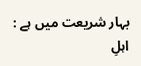بہار شریعت میں ہے : اہلِ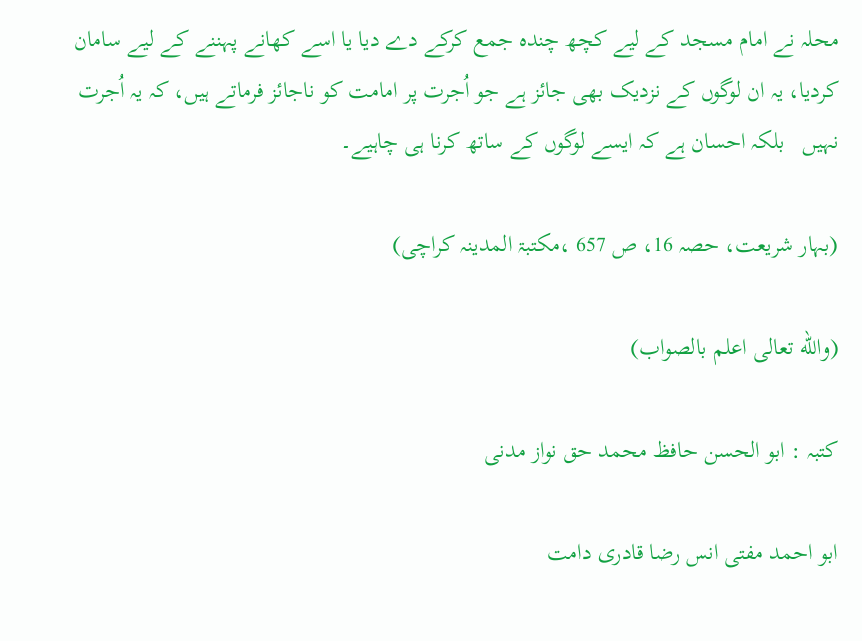محلہ نے امام مسجد کے لیے کچھ چندہ جمع کرکے دے دیا یا اسے کھانے پہننے کے لیے سامان کردیا، یہ ان لوگوں کے نزدیک بھی جائز ہے جو اُجرت پر امامت کو ناجائز فرماتے ہیں، کہ یہ اُجرت نہیں   بلکہ احسان ہے کہ ایسے لوگوں کے ساتھ کرنا ہی چاہیے۔

(بہار شریعت، حصہ 16، ص 657 ،مکتبۃ المدینہ کراچی)

(والله تعالى اعلم بالصواب)

کتبہ : ابو الحسن حافظ محمد حق نواز مدنی

ابو احمد مفتی انس رضا قادری دامت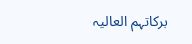برکاتہم العالیہ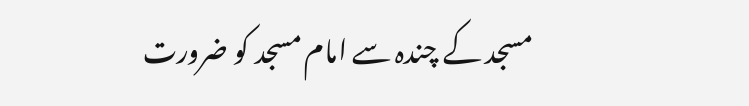مسجد کے چندہ سے امام مسجد کو ضرورت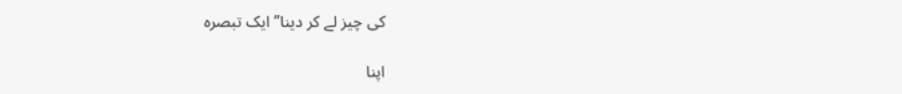کی چیز لے کر دینا” ایک تبصرہ

اپنا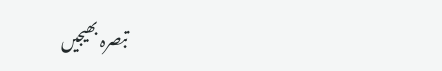تبصرہ بھیجیں